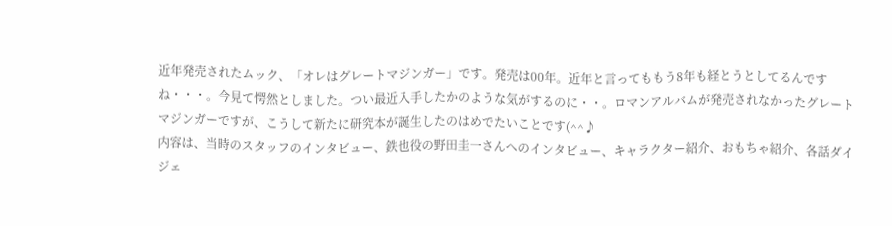近年発売されたムック、「オレはグレートマジンガー」です。発売は00年。近年と言ってももう8年も経とうとしてるんですね・・・。今見て愕然としました。つい最近入手したかのような気がするのに・・。ロマンアルバムが発売されなかったグレートマジンガーですが、こうして新たに研究本が誕生したのはめでたいことです(^^♪
内容は、当時のスタッフのインタビュー、鉄也役の野田圭一さんへのインタビュー、キャラクター紹介、おもちゃ紹介、各話ダイジェ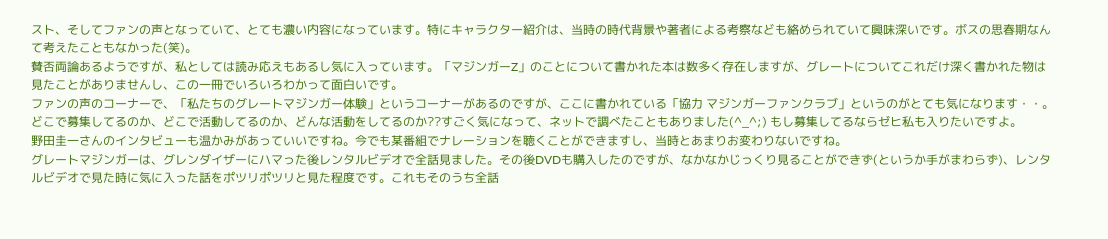スト、そしてファンの声となっていて、とても濃い内容になっています。特にキャラクター紹介は、当時の時代背景や著者による考察なども絡められていて興味深いです。ボスの思春期なんて考えたこともなかった(笑)。
賛否両論あるようですが、私としては読み応えもあるし気に入っています。「マジンガーZ」のことについて書かれた本は数多く存在しますが、グレートについてこれだけ深く書かれた物は見たことがありませんし、この一冊でいろいろわかって面白いです。
ファンの声のコーナーで、「私たちのグレートマジンガー体験」というコーナーがあるのですが、ここに書かれている「協力 マジンガーファンクラブ」というのがとても気になります・・。どこで募集してるのか、どこで活動してるのか、どんな活動をしてるのか??すごく気になって、ネットで調べたこともありました(^_^;) もし募集してるならゼヒ私も入りたいですよ。
野田圭一さんのインタビューも温かみがあっていいですね。今でも某番組でナレーションを聴くことができますし、当時とあまりお変わりないですね。
グレートマジンガーは、グレンダイザーにハマった後レンタルビデオで全話見ました。その後DVDも購入したのですが、なかなかじっくり見ることができず(というか手がまわらず)、レンタルビデオで見た時に気に入った話をポツリポツリと見た程度です。これもそのうち全話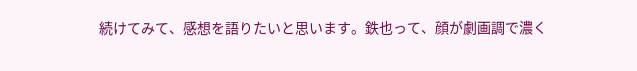続けてみて、感想を語りたいと思います。鉄也って、顔が劇画調で濃く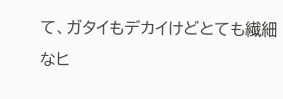て、ガタイもデカイけどとても繊細なヒ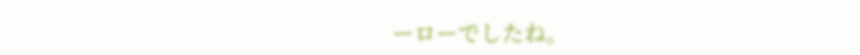ーローでしたね。